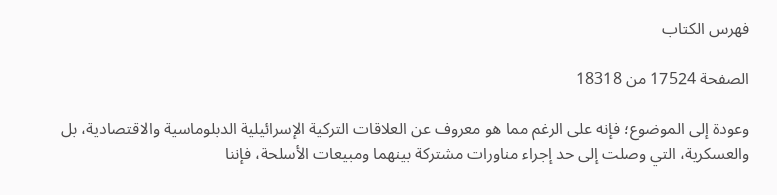فهرس الكتاب

الصفحة 17524 من 18318

وعودة إلى الموضوع؛ فإنه على الرغم مما هو معروف عن العلاقات التركية الإسرائيلية الدبلوماسية والاقتصادية، بل والعسكرية، التي وصلت إلى حد إجراء مناورات مشتركة بينهما ومبيعات الأسلحة، فإننا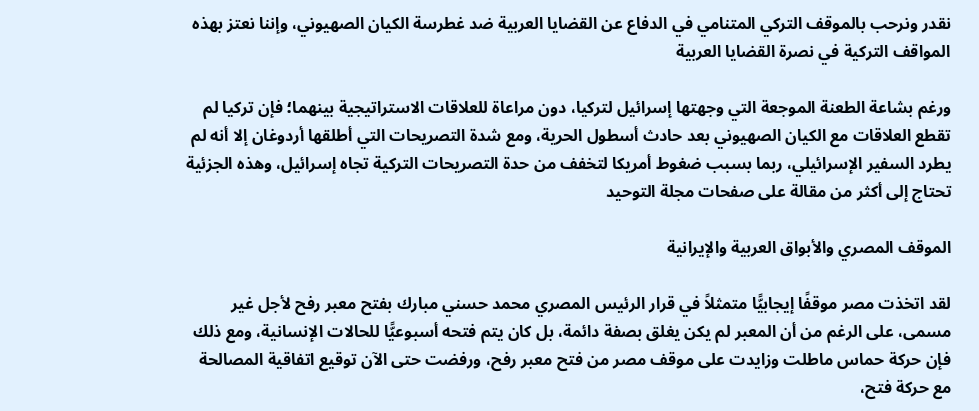نقدر ونرحب بالموقف التركي المتنامي في الدفاع عن القضايا العربية ضد غطرسة الكيان الصهيوني، وإننا نعتز بهذه المواقف التركية في نصرة القضايا العربية

ورغم بشاعة الطعنة الموجعة التي وجهتها إسرائيل لتركيا، دون مراعاة للعلاقات الاستراتيجية بينهما؛ فإن تركيا لم تقطع العلاقات مع الكيان الصهيوني بعد حادث أسطول الحرية، ومع شدة التصريحات التي أطلقها أردوغان إلا أنه لم يطرد السفير الإسرائيلي، ربما بسبب ضغوط أمريكا لتخفف من حدة التصريحات التركية تجاه إسرائيل، وهذه الجزئية تحتاج إلى أكثر من مقالة على صفحات مجلة التوحيد

الموقف المصري والأبواق العربية والإيرانية

لقد اتخذت مصر موقفًا إيجابيًّا متمثلاً في قرار الرئيس المصري محمد حسني مبارك بفتح معبر رفح لأجل غير مسمى، على الرغم من أن المعبر لم يكن يغلق بصفة دائمة، بل كان يتم فتحه أسبوعيًّا للحالات الإنسانية، ومع ذلك فإن حركة حماس ماطلت وزايدت على موقف مصر من فتح معبر رفح، ورفضت حتى الآن توقيع اتفاقية المصالحة مع حركة فتح،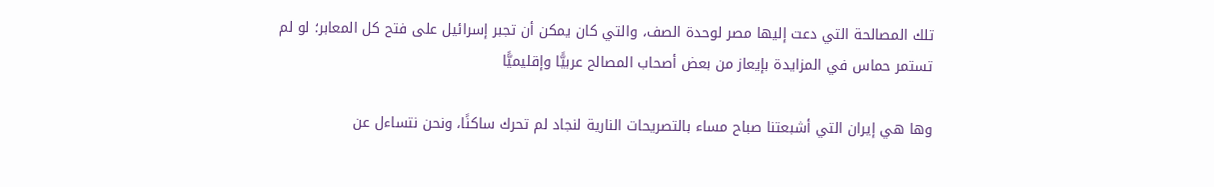تلك المصالحة التي دعت إليها مصر لوحدة الصف، والتي كان يمكن أن تجبر إسرائيل على فتح كل المعابر؛ لو لم تستمر حماس في المزايدة بإيعاز من بعض أصحاب المصالح عربيًّا وإقليميًّا

وها هي إيران التي أشبعتنا صباح مساء بالتصريحات النارية لنجاد لم تحرك ساكنًا، ونحن نتساءل عن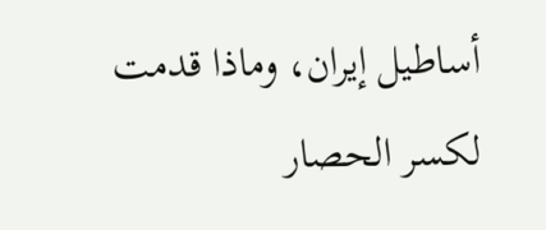أساطيل إيران، وماذا قدمت لكسر الحصار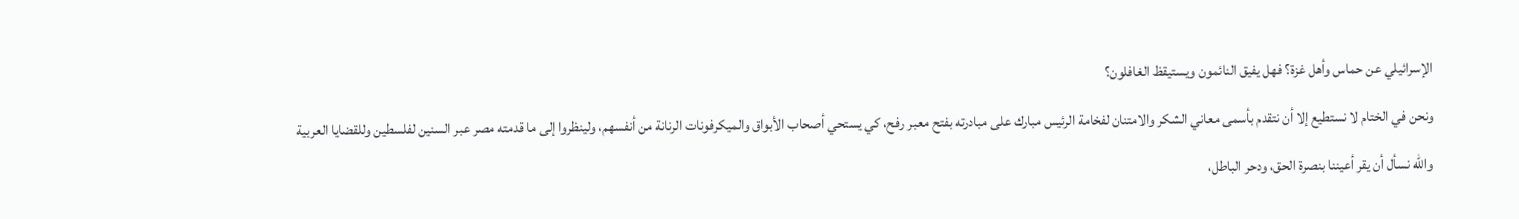الإسرائيلي عن حماس وأهل غزة؟ فهل يفيق النائمون ويستيقظ الغافلون؟

ونحن في الختام لا نستطيع إلا أن نتقدم بأسمى معاني الشكر والامتنان لفخامة الرئيس مبارك على مبادرته بفتح معبر رفح، كي يستحي أصحاب الأبواق والميكرفونات الرنانة من أنفسهم، ولينظروا إلى ما قدمته مصر عبر السنين لفلسطين وللقضايا العربية

والله نسأل أن يقر أعيننا بنصرة الحق، ودحر الباطل،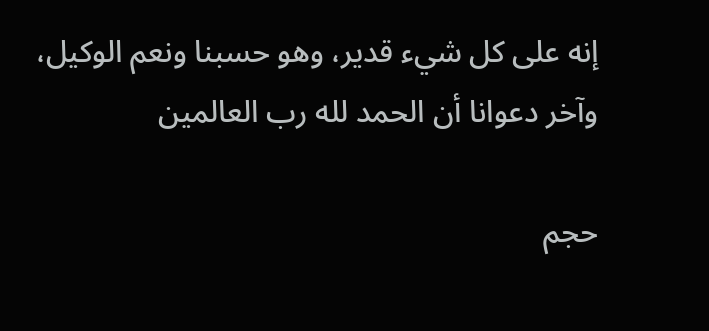إنه على كل شيء قدير، وهو حسبنا ونعم الوكيل، وآخر دعوانا أن الحمد لله رب العالمين

حجم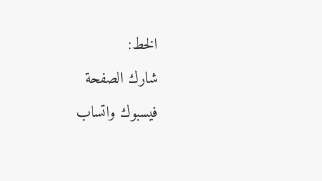الخط:
شارك الصفحة
فيسبوك واتساب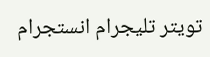تويتر تليجرام انستجرام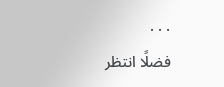. . .
فضلًا انتظر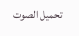تحميل الصوت